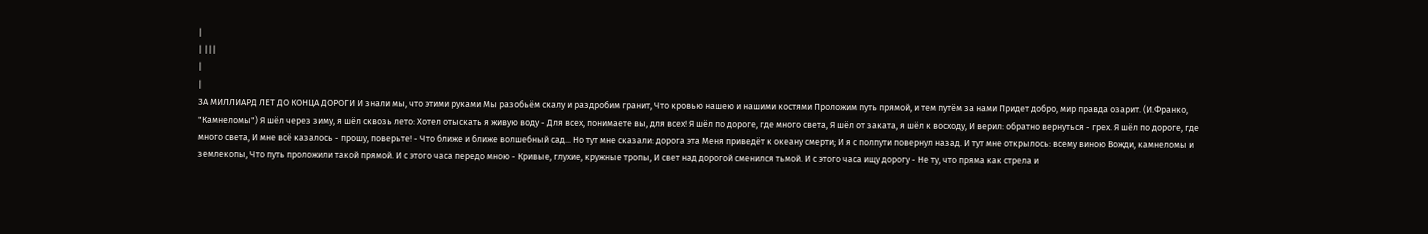|
| |||
|
|
ЗА МИЛЛИАРД ЛЕТ ДО КОНЦА ДОРОГИ И знали мы, что этими руками Мы разобьём скалу и раздробим гранит, Что кровью нашею и нашими костями Проложим путь прямой, и тем путём за нами Придет добро, мир правда озарит. (И.Франко, "Камнеломы") Я шёл через зиму, я шёл сквозь лето: Хотел отыскать я живую воду - Для всех, понимаете вы, для всех! Я шёл по дороге, где много света, Я шёл от заката, я шёл к восходу, И верил: обратно вернуться - грех. Я шёл по дороге, где много света, И мне всё казалось - прошу, поверьте! - Что ближе и ближе волшебный сад... Но тут мне сказали: дорога эта Меня приведёт к океану смерти; И я с полпути повернул назад. И тут мне открылось: всему виною Вожди, камнеломы и землекопы, Что путь проложили такой прямой. И с этого часа передо мною - Кривые, глухие, кружные тропы, И свет над дорогой сменился тьмой. И с этого часа ищу дорогу - Не ту, что пряма как стрела и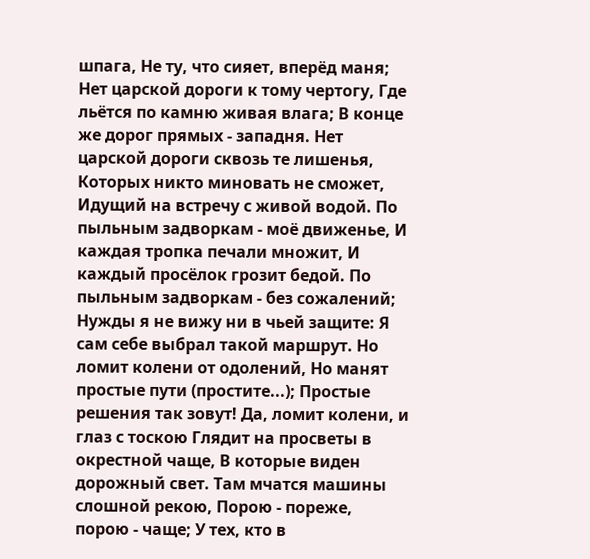шпага, Не ту, что сияет, вперёд маня; Нет царской дороги к тому чертогу, Где льётся по камню живая влага; В конце же дорог прямых - западня. Нет царской дороги сквозь те лишенья, Которых никто миновать не сможет, Идущий на встречу с живой водой. По пыльным задворкам - моё движенье, И каждая тропка печали множит, И каждый просёлок грозит бедой. По пыльным задворкам - без сожалений; Нужды я не вижу ни в чьей защите: Я сам себе выбрал такой маршрут. Но ломит колени от одолений, Но манят простые пути (простите...); Простые решения так зовут! Да, ломит колени, и глаз с тоскою Глядит на просветы в окрестной чаще, В которые виден дорожный свет. Там мчатся машины слошной рекою, Порою - пореже, порою - чаще; У тех, кто в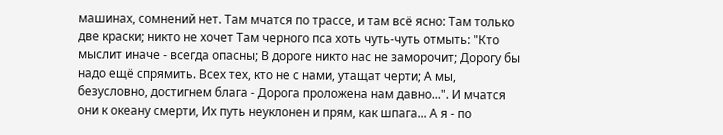машинах, сомнений нет. Там мчатся по трассе, и там всё ясно: Там только две краски; никто не хочет Там черного пса хоть чуть-чуть отмыть: "Кто мыслит иначе - всегда опасны; В дороге никто нас не заморочит; Дорогу бы надо ещё спрямить. Всех тех, кто не с нами, утащат черти; А мы, безусловно, достигнем блага - Дорога проложена нам давно...". И мчатся они к океану смерти, Их путь неуклонен и прям, как шпага... А я - по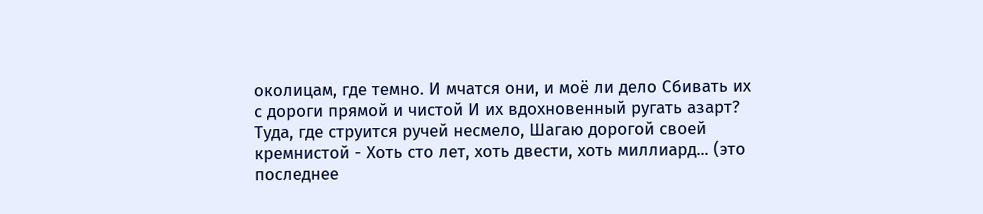околицам, где темно. И мчатся они, и моё ли дело Сбивать их с дороги прямой и чистой И их вдохновенный ругать азарт? Туда, где струится ручей несмело, Шагаю дорогой своей кремнистой - Хоть сто лет, хоть двести, хоть миллиард... (это последнее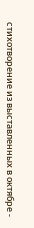стихотворение из выставленных в октябре -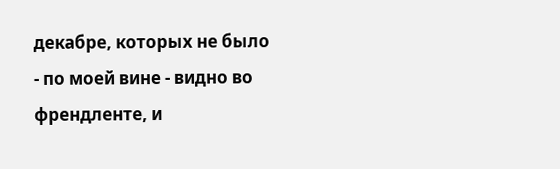декабре, которых не было - по моей вине - видно во френдленте, и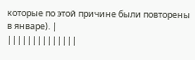которые по этой причине были повторены в январе). |
||||||||||||||